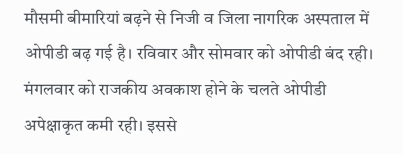मौसमी बीमारियां बढ़ने से निजी व जिला नागरिक अस्पताल में ओपीडी बढ़ गई है। रविवार और सोमवार को ओपीडी बंद रही। मंगलवार को राजकीय अवकाश होने के चलते ओपीडी अपेक्षाकृत कमी रही। इससे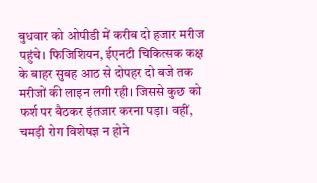बुधवार को ओपीडी में करीब दो हजार मरीज पहुंचे। फिजिशियन, ईएनटी चिकित्सक कक्ष के बाहर सुबह आठ से दोपहर दो बजे तक मरीजों की लाइन लगी रही। जिससे कुछ को फर्श पर बैठकर इंतजार करना पड़ा। वहीं, चमड़ी रोग विशेषज्ञ न होने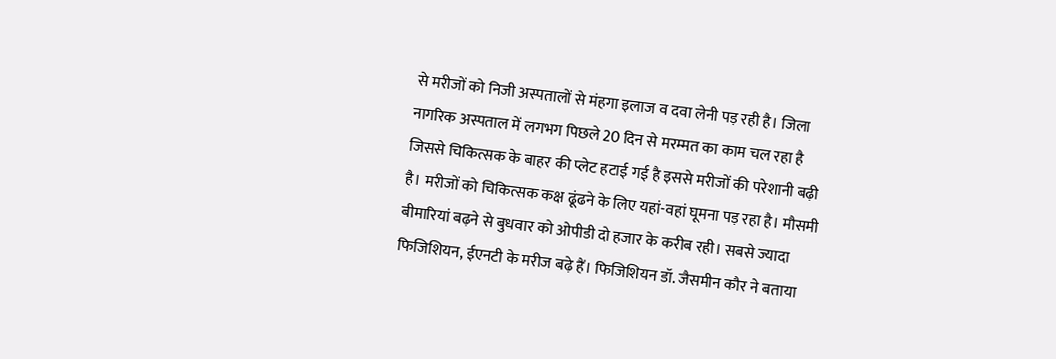से मरीजों को निजी अस्पतालों से मंहगा इलाज व दवा लेनी पड़ रही है। जिला नागरिक अस्पताल में लगभग पिछले 20 दिन से मरम्मत का काम चल रहा है जिससे चिकित्सक के बाहर की प्लेट हटाई गई है इससे मरीजों की परेशानी बढ़ी है। मरीजों को चिकित्सक कक्ष ढूंढने के लिए यहां-वहां घूमना पड़ रहा है। मौसमी बीमारियां बढ़ने से बुधवार को ओपीडी दो हजार के करीब रही। सबसे ज्यादा फिजिशियन, ईएनटी के मरीज बढ़े हैं। फिजिशियन डॉ. जैसमीन कौर ने बताया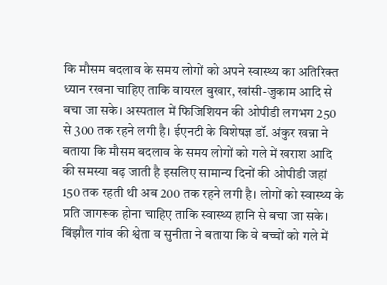कि मौसम बदलाव के समय लोगों को अपने स्वास्थ्य का अतिरिक्त ध्यान रखना चाहिए ताकि वायरल बुखार, खांसी-जुकाम आदि से बचा जा सके। अस्पताल में फिजिशियन की ओपीडी लगभग 250 से 300 तक रहने लगी है। ईएनटी के विशेषज्ञ डॉ. अंकुर खन्ना ने बताया कि मौसम बदलाव के समय लोगों को गले में खराश आदि की समस्या बढ़ जाती है इसलिए सामान्य दिनों की ओपीडी जहां 150 तक रहती थी अब 200 तक रहने लगी है। लोगों को स्वास्थ्य के प्रति जागरूक होना चाहिए ताकि स्वास्थ्य हानि से बचा जा सके। बिंझौल गांव की श्वेता व सुनीता ने बताया कि वे बच्चों को गले में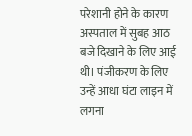परेशानी होने के कारण अस्पताल में सुबह आठ बजे दिखाने के लिए आई थी। पंजीकरण के लिए उन्हें आधा घंटा लाइन में लगना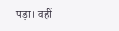पड़ा। वहीं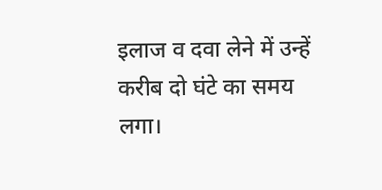इलाज व दवा लेने में उन्हें करीब दो घंटे का समय लगा।